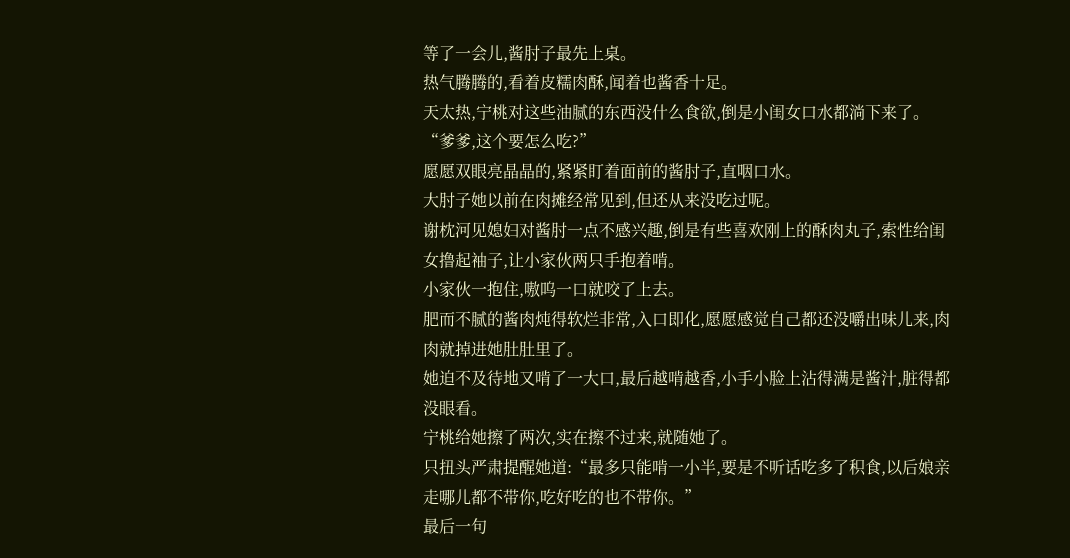等了一会儿,酱肘子最先上桌。
热气腾腾的,看着皮糯肉酥,闻着也酱香十足。
天太热,宁桃对这些油腻的东西没什么食欲,倒是小闺女口水都淌下来了。
“爹爹,这个要怎么吃?”
愿愿双眼亮晶晶的,紧紧盯着面前的酱肘子,直咽口水。
大肘子她以前在肉摊经常见到,但还从来没吃过呢。
谢枕河见媳妇对酱肘一点不感兴趣,倒是有些喜欢刚上的酥肉丸子,索性给闺女撸起袖子,让小家伙两只手抱着啃。
小家伙一抱住,嗷呜一口就咬了上去。
肥而不腻的酱肉炖得软烂非常,入口即化,愿愿感觉自己都还没嚼出味儿来,肉肉就掉进她肚肚里了。
她迫不及待地又啃了一大口,最后越啃越香,小手小脸上沾得满是酱汁,脏得都没眼看。
宁桃给她擦了两次,实在擦不过来,就随她了。
只扭头严肃提醒她道:“最多只能啃一小半,要是不听话吃多了积食,以后娘亲走哪儿都不带你,吃好吃的也不带你。”
最后一句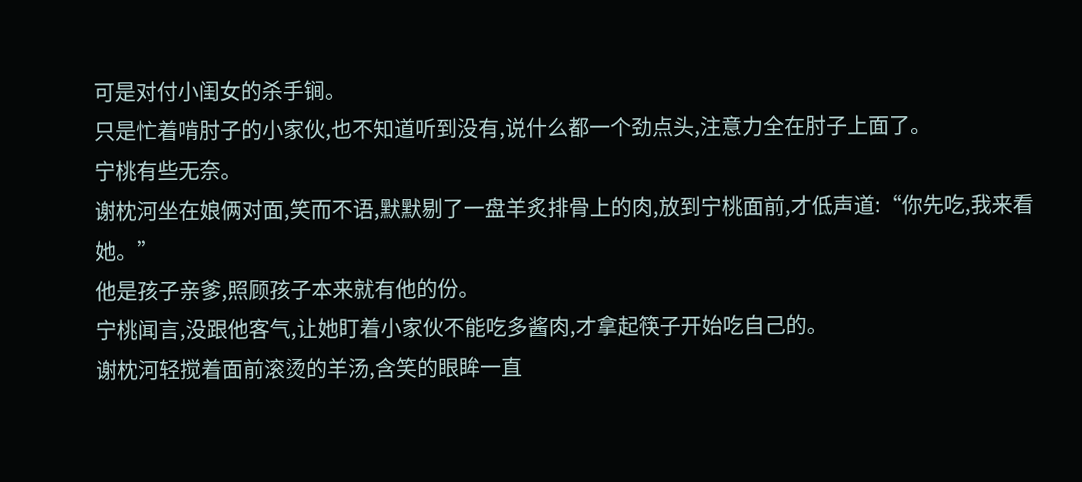可是对付小闺女的杀手锏。
只是忙着啃肘子的小家伙,也不知道听到没有,说什么都一个劲点头,注意力全在肘子上面了。
宁桃有些无奈。
谢枕河坐在娘俩对面,笑而不语,默默剔了一盘羊炙排骨上的肉,放到宁桃面前,才低声道:“你先吃,我来看她。”
他是孩子亲爹,照顾孩子本来就有他的份。
宁桃闻言,没跟他客气,让她盯着小家伙不能吃多酱肉,才拿起筷子开始吃自己的。
谢枕河轻搅着面前滚烫的羊汤,含笑的眼眸一直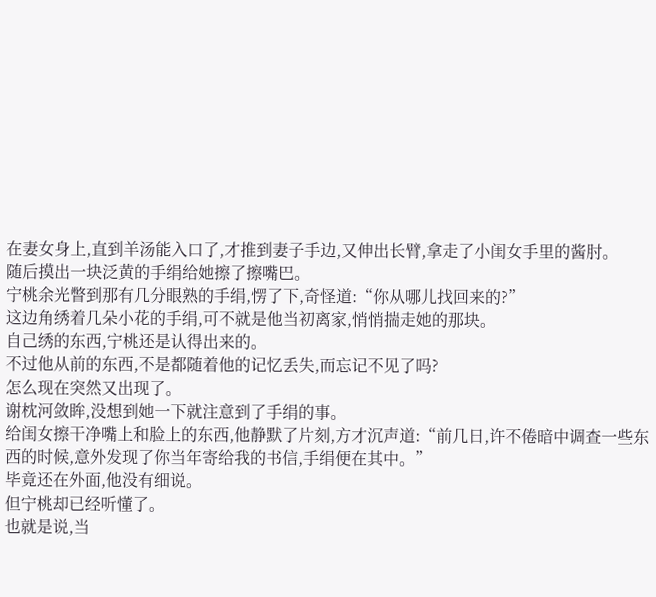在妻女身上,直到羊汤能入口了,才推到妻子手边,又伸出长臂,拿走了小闺女手里的酱肘。
随后摸出一块泛黄的手绢给她擦了擦嘴巴。
宁桃余光瞥到那有几分眼熟的手绢,愣了下,奇怪道:“你从哪儿找回来的?”
这边角绣着几朵小花的手绢,可不就是他当初离家,悄悄揣走她的那块。
自己绣的东西,宁桃还是认得出来的。
不过他从前的东西,不是都随着他的记忆丢失,而忘记不见了吗?
怎么现在突然又出现了。
谢枕河敛眸,没想到她一下就注意到了手绢的事。
给闺女擦干净嘴上和脸上的东西,他静默了片刻,方才沉声道:“前几日,许不倦暗中调查一些东西的时候,意外发现了你当年寄给我的书信,手绢便在其中。”
毕竟还在外面,他没有细说。
但宁桃却已经听懂了。
也就是说,当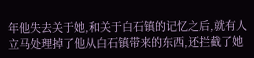年他失去关于她,和关于白石镇的记忆之后,就有人立马处理掉了他从白石镇带来的东西,还拦截了她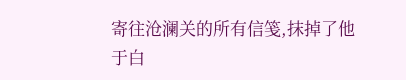寄往沧澜关的所有信笺,抹掉了他于白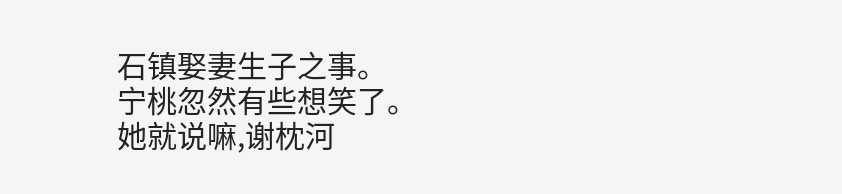石镇娶妻生子之事。
宁桃忽然有些想笑了。
她就说嘛,谢枕河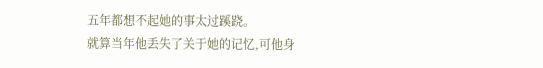五年都想不起她的事太过蹊跷。
就算当年他丢失了关于她的记忆,可他身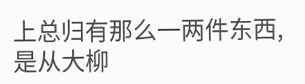上总归有那么一两件东西,是从大柳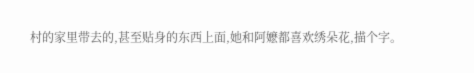村的家里带去的,甚至贴身的东西上面,她和阿嬷都喜欢绣朵花,描个字。